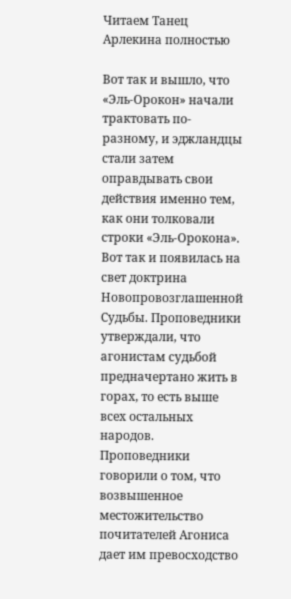Читаем Танец Арлекина полностью

Вот так и вышло, что «Эль-Орокон» начали трактовать по-разному, и эджландцы стали затем оправдывать свои действия именно тем, как они толковали строки «Эль-Орокона». Вот так и появилась на свет доктрина Новопровозглашенной Судьбы. Проповедники утверждали, что агонистам судьбой предначертано жить в горах, то есть выше всех остальных народов. Проповедники говорили о том, что возвышенное местожительство почитателей Агониса дает им превосходство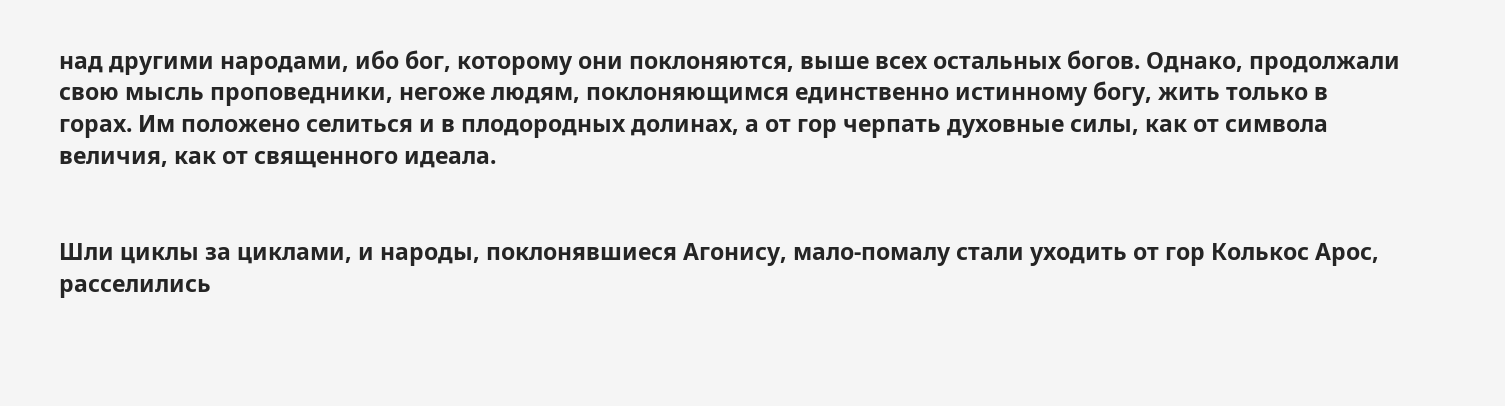над другими народами, ибо бог, которому они поклоняются, выше всех остальных богов. Однако, продолжали свою мысль проповедники, негоже людям, поклоняющимся единственно истинному богу, жить только в горах. Им положено селиться и в плодородных долинах, а от гор черпать духовные силы, как от символа величия, как от священного идеала.


Шли циклы за циклами, и народы, поклонявшиеся Агонису, мало-помалу стали уходить от гор Колькос Арос, расселились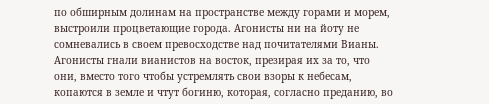по обширным долинам на пространстве между горами и морем, выстроили процветающие города. Агонисты ни на йоту не сомневались в своем превосходстве над почитателями Вианы. Агонисты гнали вианистов на восток, презирая их за то, что они, вместо того чтобы устремлять свои взоры к небесам, копаются в земле и чтут богиню, которая, согласно преданию, во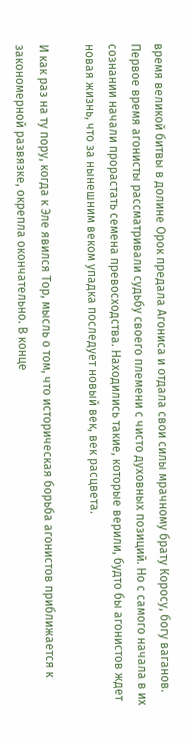время великой битвы в долине Орок предала Агониса и отдала свои силы мрачному брату Коросу, богу ваганов. Первое время агонисты рассматривали судьбу своего племени с чисто духовных позиций. Но с самого начала в их сознании начали прорастать семена превосходства. Находились такие, которые верили, будто бы агонистов ждет новая жизнь, что за нынешним веком упадка последует новый век, век расцвета.

И как раз на ту пору, когда к Эле явился Тор, мысль о том, что историческая борьба агонистов приближается к закономерной развязке, окрепла окончательно. В конце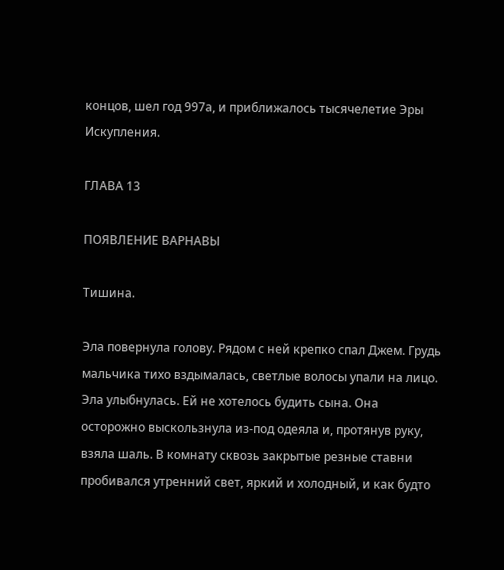концов, шел год 997а, и приближалось тысячелетие Эры Искупления.

ГЛАВА 13

ПОЯВЛЕНИЕ ВАРНАВЫ

Тишина.

Эла повернула голову. Рядом с ней крепко спал Джем. Грудь мальчика тихо вздымалась, светлые волосы упали на лицо. Эла улыбнулась. Ей не хотелось будить сына. Она осторожно выскользнула из-под одеяла и, протянув руку, взяла шаль. В комнату сквозь закрытые резные ставни пробивался утренний свет, яркий и холодный, и как будто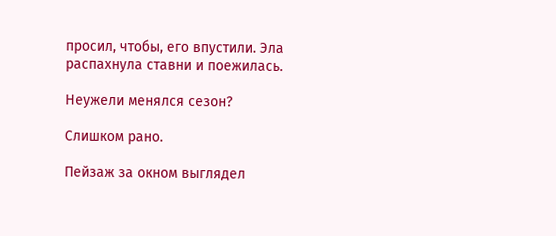просил, чтобы, его впустили. Эла распахнула ставни и поежилась.

Неужели менялся сезон?

Слишком рано.

Пейзаж за окном выглядел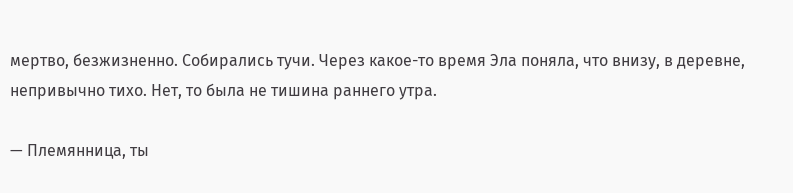мертво, безжизненно. Собирались тучи. Через какое-то время Эла поняла, что внизу, в деревне, непривычно тихо. Нет, то была не тишина раннего утра.

— Племянница, ты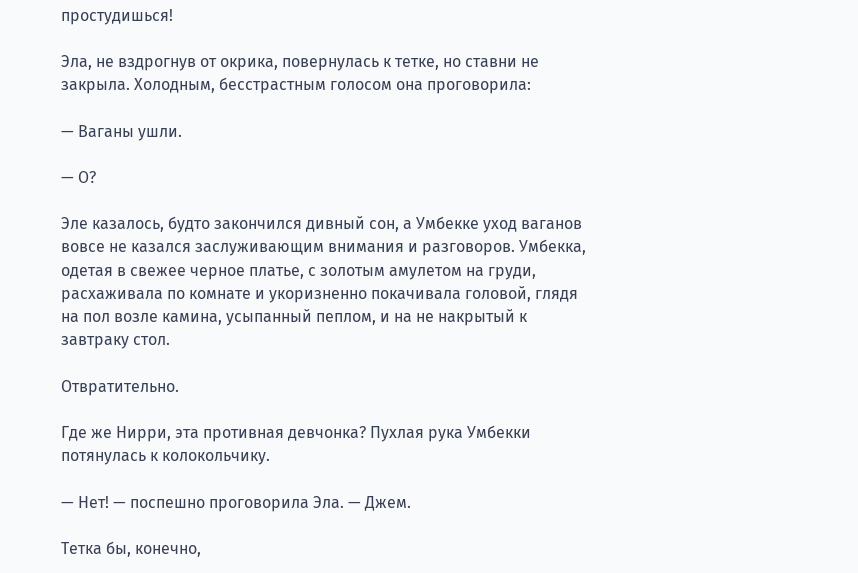простудишься!

Эла, не вздрогнув от окрика, повернулась к тетке, но ставни не закрыла. Холодным, бесстрастным голосом она проговорила:

— Ваганы ушли.

— О?

Эле казалось, будто закончился дивный сон, а Умбекке уход ваганов вовсе не казался заслуживающим внимания и разговоров. Умбекка, одетая в свежее черное платье, с золотым амулетом на груди, расхаживала по комнате и укоризненно покачивала головой, глядя на пол возле камина, усыпанный пеплом, и на не накрытый к завтраку стол.

Отвратительно.

Где же Нирри, эта противная девчонка? Пухлая рука Умбекки потянулась к колокольчику.

— Нет! — поспешно проговорила Эла. — Джем.

Тетка бы, конечно,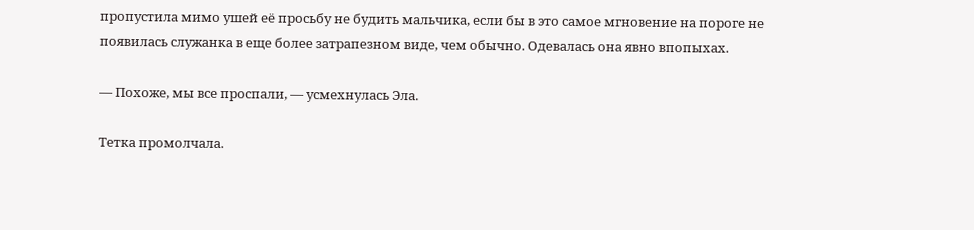пропустила мимо ушей её просьбу не будить мальчика, если бы в это самое мгновение на пороге не появилась служанка в еще более затрапезном виде, чем обычно. Одевалась она явно впопыхах.

— Похоже, мы все проспали, — усмехнулась Эла.

Тетка промолчала.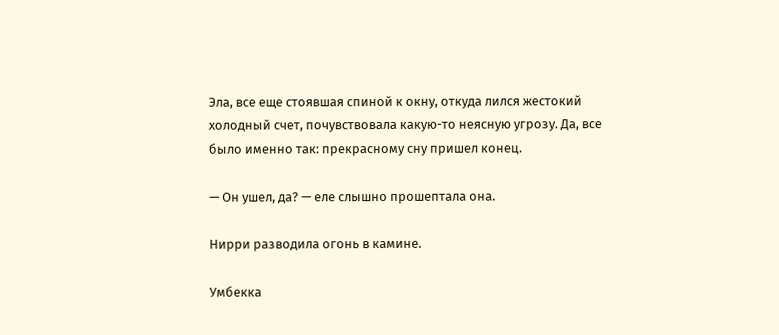Эла, все еще стоявшая спиной к окну, откуда лился жестокий холодный счет, почувствовала какую-то неясную угрозу. Да, все было именно так: прекрасному сну пришел конец.

— Он ушел, да? — еле слышно прошептала она.

Нирри разводила огонь в камине.

Умбекка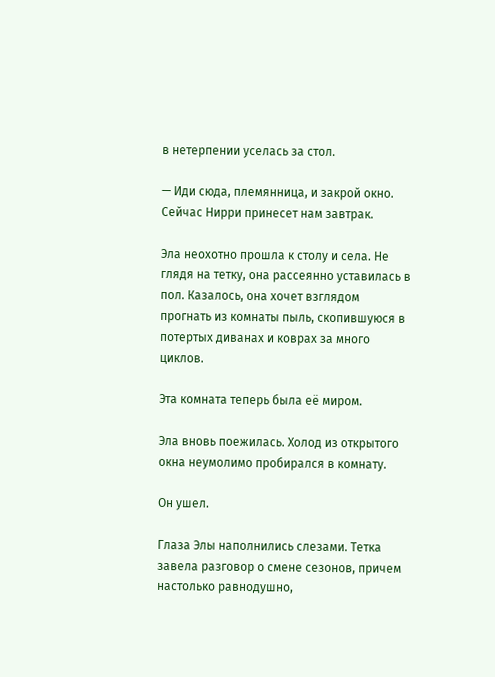в нетерпении уселась за стол.

— Иди сюда, племянница, и закрой окно. Сейчас Нирри принесет нам завтрак.

Эла неохотно прошла к столу и села. Не глядя на тетку, она рассеянно уставилась в пол. Казалось, она хочет взглядом прогнать из комнаты пыль, скопившуюся в потертых диванах и коврах за много циклов.

Эта комната теперь была её миром.

Эла вновь поежилась. Холод из открытого окна неумолимо пробирался в комнату.

Он ушел.

Глаза Элы наполнились слезами. Тетка завела разговор о смене сезонов, причем настолько равнодушно,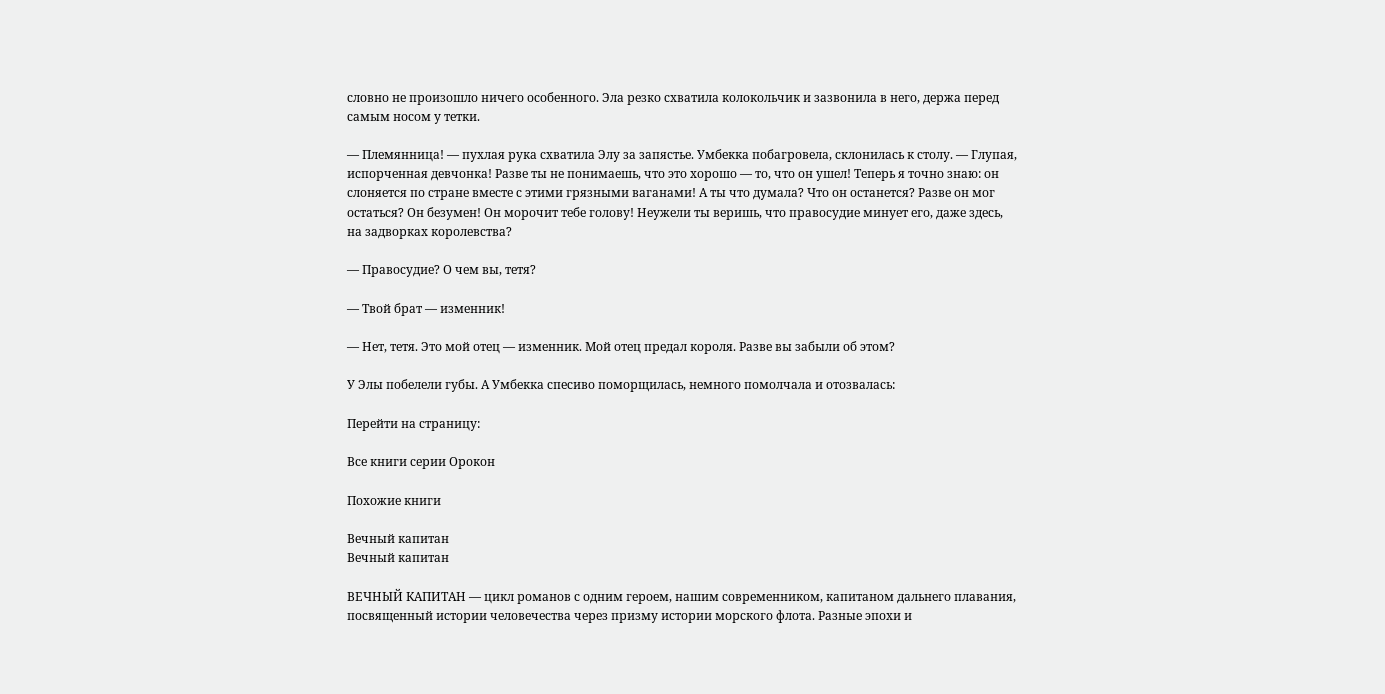словно не произошло ничего особенного. Эла резко схватила колокольчик и зазвонила в него, держа перед самым носом у тетки.

— Племянница! — пухлая рука схватила Элу за запястье. Умбекка побагровела, склонилась к столу. — Глупая, испорченная девчонка! Разве ты не понимаешь, что это хорошо — то, что он ушел! Теперь я точно знаю: он слоняется по стране вместе с этими грязными ваганами! А ты что думала? Что он останется? Разве он мог остаться? Он безумен! Он морочит тебе голову! Неужели ты веришь, что правосудие минует его, даже здесь, на задворках королевства?

— Правосудие? О чем вы, тетя?

— Твой брат — изменник!

— Нет, тетя. Это мой отец — изменник. Мой отец предал короля. Разве вы забыли об этом?

У Элы побелели губы. А Умбекка спесиво поморщилась, немного помолчала и отозвалась:

Перейти на страницу:

Все книги серии Орокон

Похожие книги

Вечный капитан
Вечный капитан

ВЕЧНЫЙ КАПИТАН — цикл романов с одним героем, нашим современником, капитаном дальнего плавания, посвященный истории человечества через призму истории морского флота. Разные эпохи и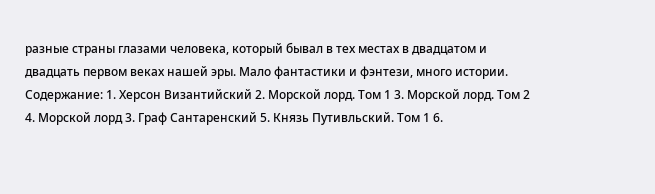разные страны глазами человека, который бывал в тех местах в двадцатом и двадцать первом веках нашей эры. Мало фантастики и фэнтези, много истории.                                                                                    Содержание: 1. Херсон Византийский 2. Морской лорд. Том 1 3. Морской лорд. Том 2 4. Морской лорд 3. Граф Сантаренский 5. Князь Путивльский. Том 1 6.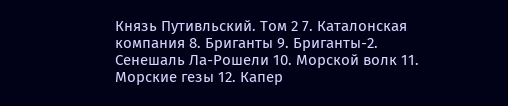Князь Путивльский. Том 2 7. Каталонская компания 8. Бриганты 9. Бриганты-2. Сенешаль Ла-Рошели 10. Морской волк 11. Морские гезы 12. Капер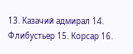13. Казачий адмирал 14. Флибустьер 15. Корсар 16.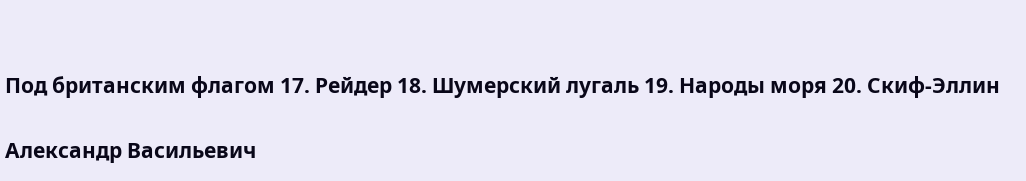Под британским флагом 17. Рейдер 18. Шумерский лугаль 19. Народы моря 20. Скиф-Эллин

Александр Васильевич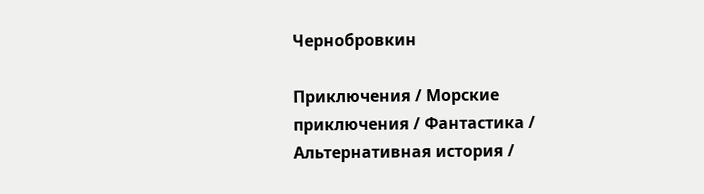Чернобровкин

Приключения / Морские приключения / Фантастика / Альтернативная история /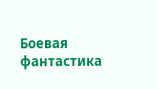Боевая фантастика